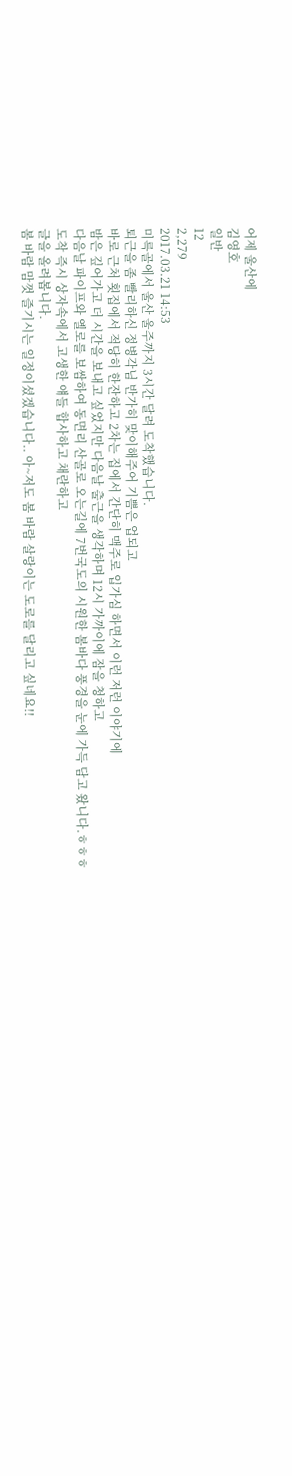어제 울산에
김영호
일반
12
2,279
2017.03.21 14:53
미륵골에서 울산 울주까지 3시간 달려 도착했습니다.
퇴근을 좀 빨리하신 정병각님 반가히 맞이해주어 기쁨은 업되고
바로 근처 횟집에서 적당히 한잔하고 2차는 집에서 간단히 맥주로 입가심 하면서 이런 저런 이야기에
밤은 깊어가고 더 시간을 보내고 싶었지만 다음날 출근을 생각하며 12시 가까이에 잠을 청하고
다음날 파이프와 옐로를 보쌈하여 동면리 산골로 오는길에 7번국도의 시원한 봄바다 풍경을 눈에 가득 담고 왔니다.ㅎㅎㅎ
도착 즉시 상자속에서 고생한 얘들 합사하고 채란하고
글을 올려봅니다.
봄 바람 맘껏 즐기시는 일정이셨겠습니다.. 아~저도 봄 바람 살랑이는 도로를 달리고 싶네요!!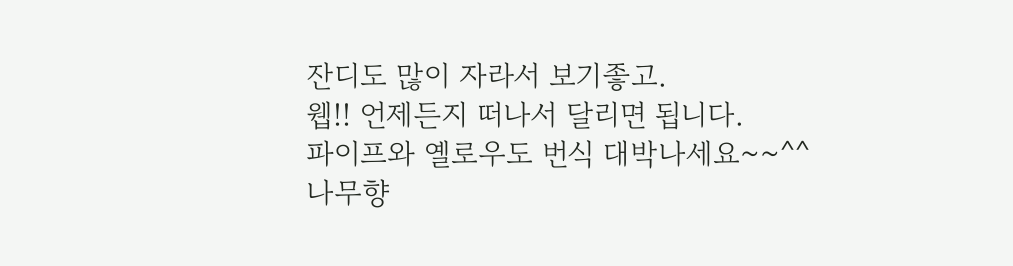잔디도 많이 자라서 보기좋고.
웹!! 언제든지 떠나서 달리면 됩니다.
파이프와 옐로우도 번식 대박나세요~~^^
나무향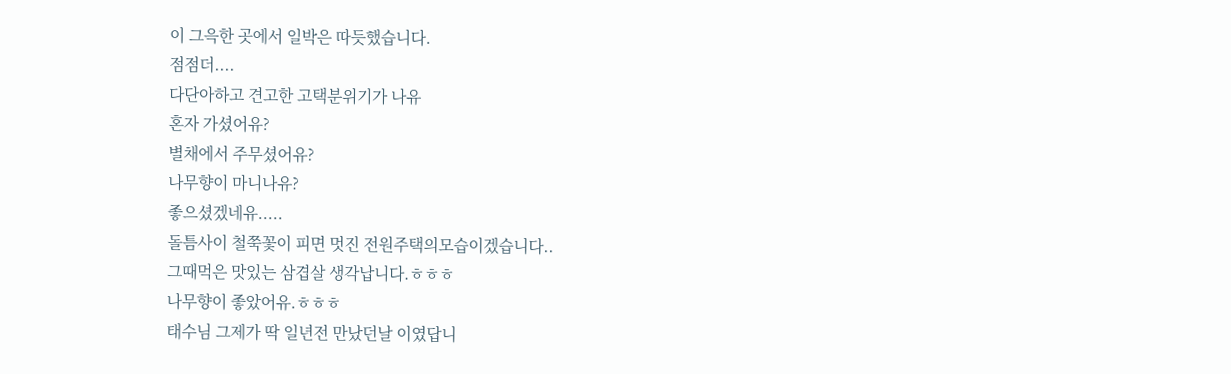이 그윽한 곳에서 일박은 따듯했습니다.
점점더....
다단아하고 견고한 고택분위기가 나유
혼자 가셨어유?
별채에서 주무셨어유?
나무향이 마니나유?
좋으셨겠네유.....
돌틈사이 철쭉꽃이 피면 멋진 전원주택의모습이겠습니다..
그때먹은 맛있는 삼겹살 생각납니다.ㅎㅎㅎ
나무향이 좋았어유.ㅎㅎㅎ
태수님 그제가 딱 일년전 만났던날 이였답니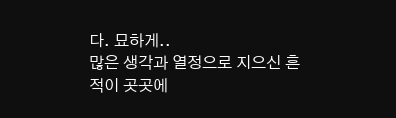다. 묘하게..
많은 생각과 열정으로 지으신 흔적이 곳곳에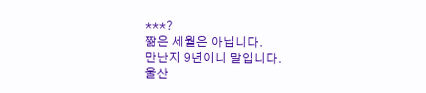***?
짦은 세월은 아닙니다.
만난지 9년이니 말입니다.
울산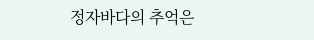정자바다의 추억은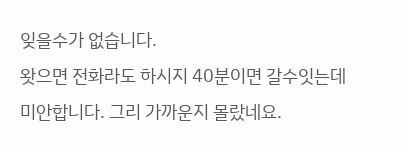잊을수가 없습니다.
왓으면 전화라도 하시지 40분이면 갈수잇는데
미안합니다. 그리 가까운지 몰랐네요.